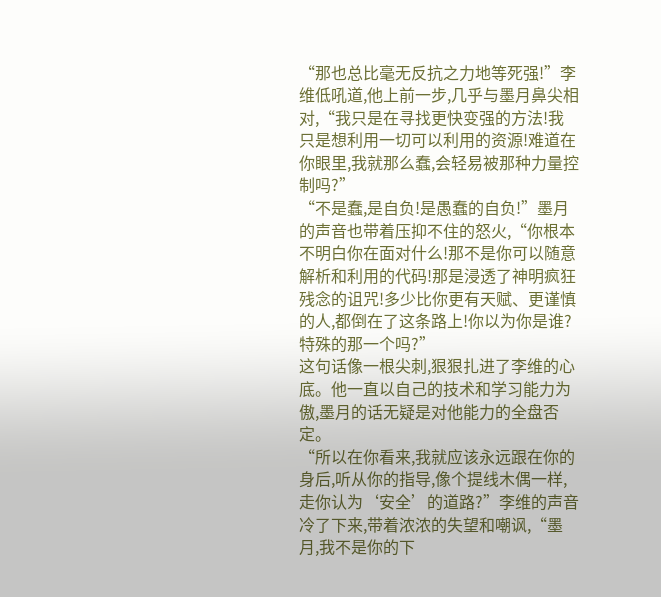“那也总比毫无反抗之力地等死强!”李维低吼道,他上前一步,几乎与墨月鼻尖相对,“我只是在寻找更快变强的方法!我只是想利用一切可以利用的资源!难道在你眼里,我就那么蠢,会轻易被那种力量控制吗?”
“不是蠢,是自负!是愚蠢的自负!”墨月的声音也带着压抑不住的怒火,“你根本不明白你在面对什么!那不是你可以随意解析和利用的代码!那是浸透了神明疯狂残念的诅咒!多少比你更有天赋、更谨慎的人,都倒在了这条路上!你以为你是谁?特殊的那一个吗?”
这句话像一根尖刺,狠狠扎进了李维的心底。他一直以自己的技术和学习能力为傲,墨月的话无疑是对他能力的全盘否定。
“所以在你看来,我就应该永远跟在你的身后,听从你的指导,像个提线木偶一样,走你认为‘安全’的道路?”李维的声音冷了下来,带着浓浓的失望和嘲讽,“墨月,我不是你的下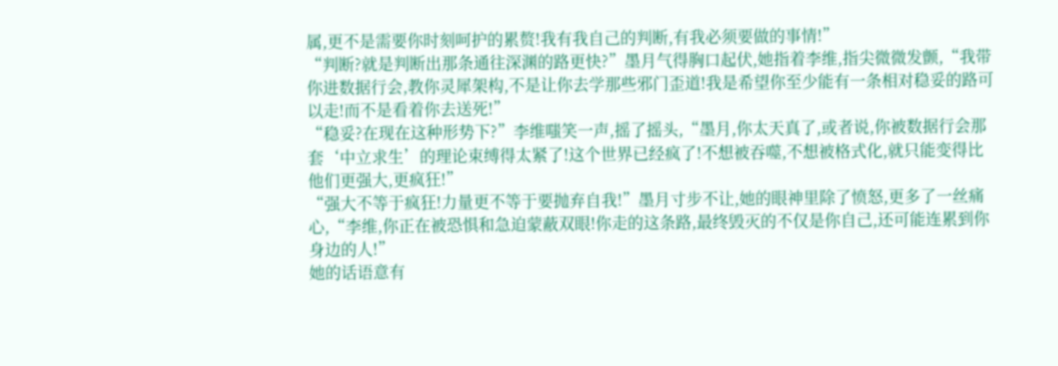属,更不是需要你时刻呵护的累赘!我有我自己的判断,有我必须要做的事情!”
“判断?就是判断出那条通往深渊的路更快?”墨月气得胸口起伏,她指着李维,指尖微微发颤,“我带你进数据行会,教你灵犀架构,不是让你去学那些邪门歪道!我是希望你至少能有一条相对稳妥的路可以走!而不是看着你去送死!”
“稳妥?在现在这种形势下?”李维嗤笑一声,摇了摇头,“墨月,你太天真了,或者说,你被数据行会那套‘中立求生’的理论束缚得太紧了!这个世界已经疯了!不想被吞噬,不想被格式化,就只能变得比他们更强大,更疯狂!”
“强大不等于疯狂!力量更不等于要抛弃自我!”墨月寸步不让,她的眼神里除了愤怒,更多了一丝痛心,“李维,你正在被恐惧和急迫蒙蔽双眼!你走的这条路,最终毁灭的不仅是你自己,还可能连累到你身边的人!”
她的话语意有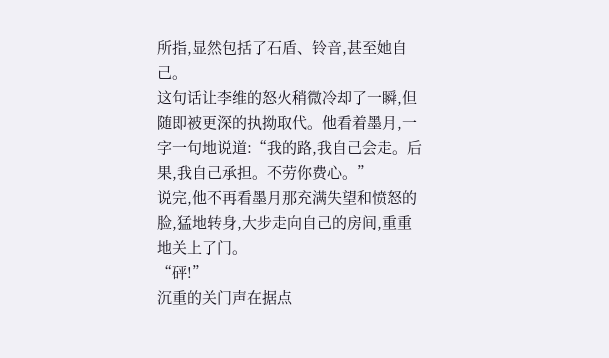所指,显然包括了石盾、铃音,甚至她自己。
这句话让李维的怒火稍微冷却了一瞬,但随即被更深的执拗取代。他看着墨月,一字一句地说道:“我的路,我自己会走。后果,我自己承担。不劳你费心。”
说完,他不再看墨月那充满失望和愤怒的脸,猛地转身,大步走向自己的房间,重重地关上了门。
“砰!”
沉重的关门声在据点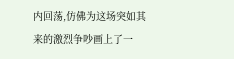内回荡,仿佛为这场突如其来的激烈争吵画上了一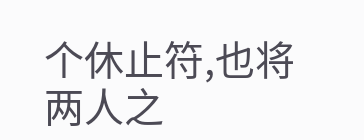个休止符,也将两人之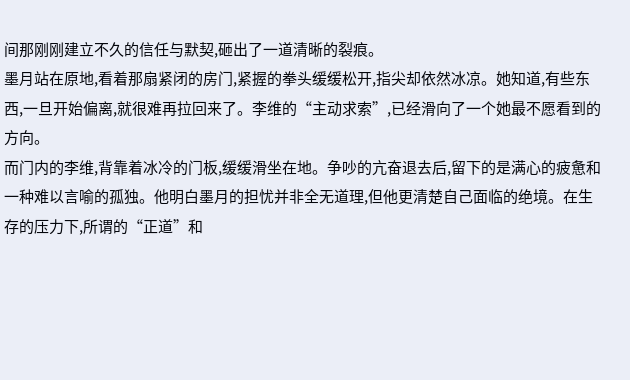间那刚刚建立不久的信任与默契,砸出了一道清晰的裂痕。
墨月站在原地,看着那扇紧闭的房门,紧握的拳头缓缓松开,指尖却依然冰凉。她知道,有些东西,一旦开始偏离,就很难再拉回来了。李维的“主动求索”,已经滑向了一个她最不愿看到的方向。
而门内的李维,背靠着冰冷的门板,缓缓滑坐在地。争吵的亢奋退去后,留下的是满心的疲惫和一种难以言喻的孤独。他明白墨月的担忧并非全无道理,但他更清楚自己面临的绝境。在生存的压力下,所谓的“正道”和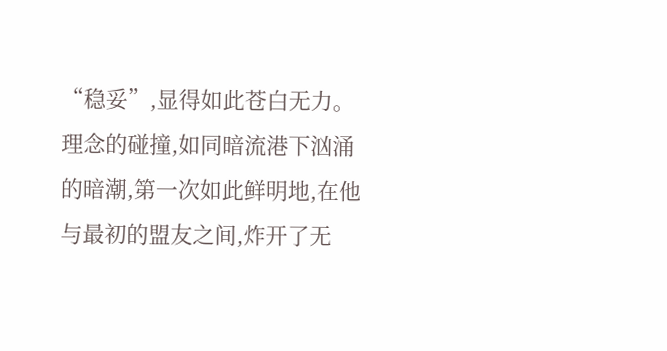“稳妥”,显得如此苍白无力。
理念的碰撞,如同暗流港下汹涌的暗潮,第一次如此鲜明地,在他与最初的盟友之间,炸开了无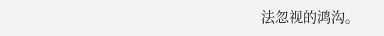法忽视的鸿沟。